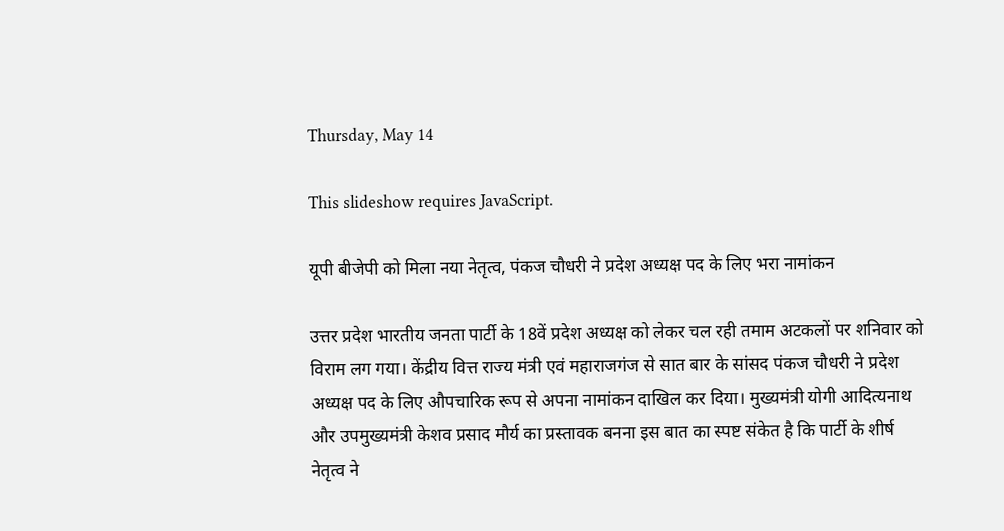Thursday, May 14

This slideshow requires JavaScript.

यूपी बीजेपी को मिला नया नेतृत्व, पंकज चौधरी ने प्रदेश अध्यक्ष पद के लिए भरा नामांकन

उत्तर प्रदेश भारतीय जनता पार्टी के 18वें प्रदेश अध्यक्ष को लेकर चल रही तमाम अटकलों पर शनिवार को विराम लग गया। केंद्रीय वित्त राज्य मंत्री एवं महाराजगंज से सात बार के सांसद पंकज चौधरी ने प्रदेश अध्यक्ष पद के लिए औपचारिक रूप से अपना नामांकन दाखिल कर दिया। मुख्यमंत्री योगी आदित्यनाथ और उपमुख्यमंत्री केशव प्रसाद मौर्य का प्रस्तावक बनना इस बात का स्पष्ट संकेत है कि पार्टी के शीर्ष नेतृत्व ने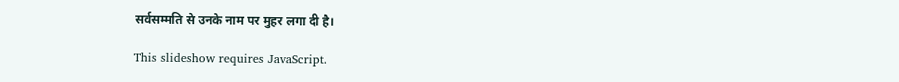सर्वसम्मति से उनके नाम पर मुहर लगा दी है।

This slideshow requires JavaScript.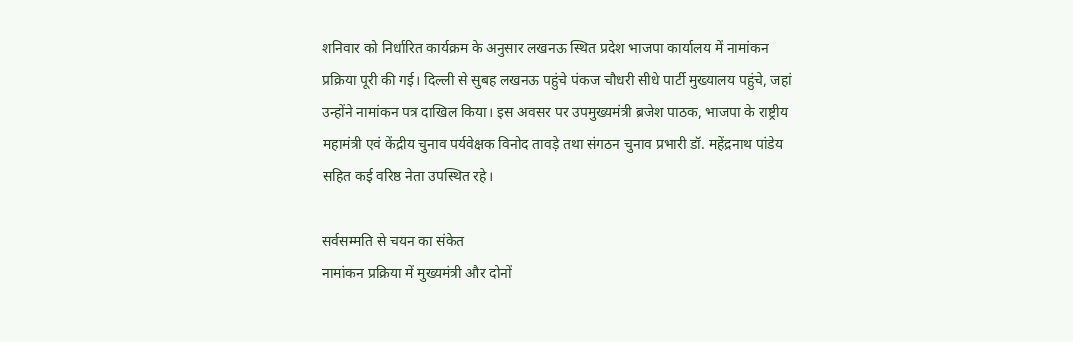शनिवार को निर्धारित कार्यक्रम के अनुसार लखनऊ स्थित प्रदेश भाजपा कार्यालय में नामांकन प्रक्रिया पूरी की गई। दिल्ली से सुबह लखनऊ पहुंचे पंकज चौधरी सीधे पार्टी मुख्यालय पहुंचे, जहां उन्होंने नामांकन पत्र दाखिल किया। इस अवसर पर उपमुख्यमंत्री ब्रजेश पाठक, भाजपा के राष्ट्रीय महामंत्री एवं केंद्रीय चुनाव पर्यवेक्षक विनोद तावड़े तथा संगठन चुनाव प्रभारी डॉ. महेंद्रनाथ पांडेय सहित कई वरिष्ठ नेता उपस्थित रहे।

सर्वसम्मति से चयन का संकेत
नामांकन प्रक्रिया में मुख्यमंत्री और दोनों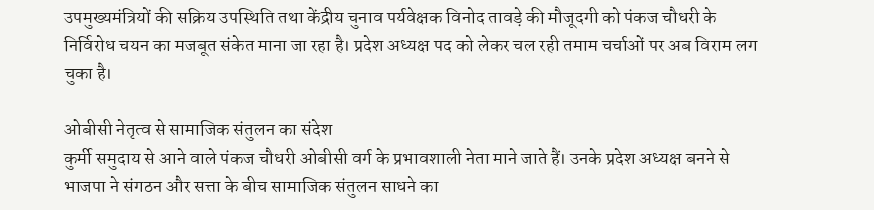उपमुख्यमंत्रियों की सक्रिय उपस्थिति तथा केंद्रीय चुनाव पर्यवेक्षक विनोद तावड़े की मौजूदगी को पंकज चौधरी के निर्विरोध चयन का मजबूत संकेत माना जा रहा है। प्रदेश अध्यक्ष पद को लेकर चल रही तमाम चर्चाओं पर अब विराम लग चुका है।

ओबीसी नेतृत्व से सामाजिक संतुलन का संदेश
कुर्मी समुदाय से आने वाले पंकज चौधरी ओबीसी वर्ग के प्रभावशाली नेता माने जाते हैं। उनके प्रदेश अध्यक्ष बनने से भाजपा ने संगठन और सत्ता के बीच सामाजिक संतुलन साधने का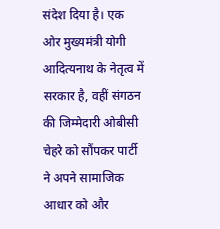संदेश दिया है। एक ओर मुख्यमंत्री योगी आदित्यनाथ के नेतृत्व में सरकार है, वहीं संगठन की जिम्मेदारी ओबीसी चेहरे को सौंपकर पार्टी ने अपने सामाजिक आधार को और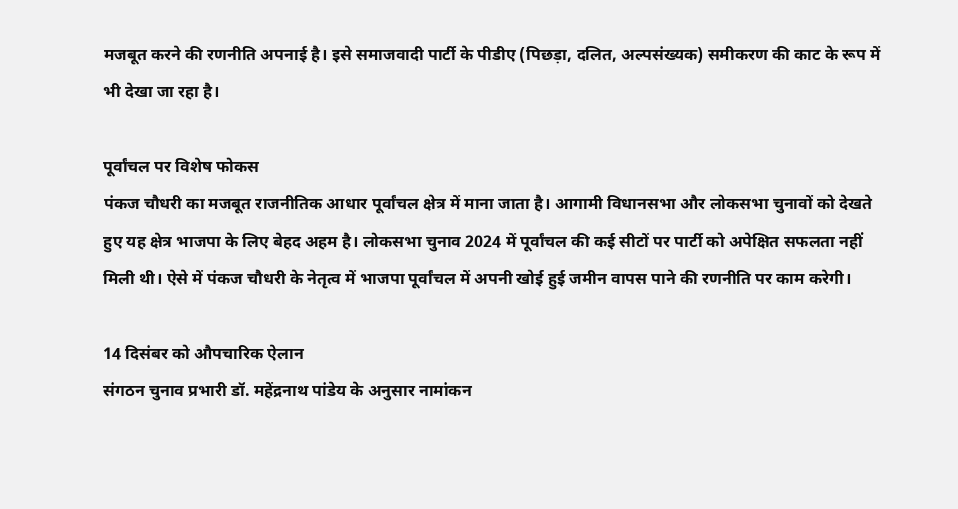मजबूत करने की रणनीति अपनाई है। इसे समाजवादी पार्टी के पीडीए (पिछड़ा, दलित, अल्पसंख्यक) समीकरण की काट के रूप में भी देखा जा रहा है।

पूर्वांचल पर विशेष फोकस
पंकज चौधरी का मजबूत राजनीतिक आधार पूर्वांचल क्षेत्र में माना जाता है। आगामी विधानसभा और लोकसभा चुनावों को देखते हुए यह क्षेत्र भाजपा के लिए बेहद अहम है। लोकसभा चुनाव 2024 में पूर्वांचल की कई सीटों पर पार्टी को अपेक्षित सफलता नहीं मिली थी। ऐसे में पंकज चौधरी के नेतृत्व में भाजपा पूर्वांचल में अपनी खोई हुई जमीन वापस पाने की रणनीति पर काम करेगी।

14 दिसंबर को औपचारिक ऐलान
संगठन चुनाव प्रभारी डॉ. महेंद्रनाथ पांडेय के अनुसार नामांकन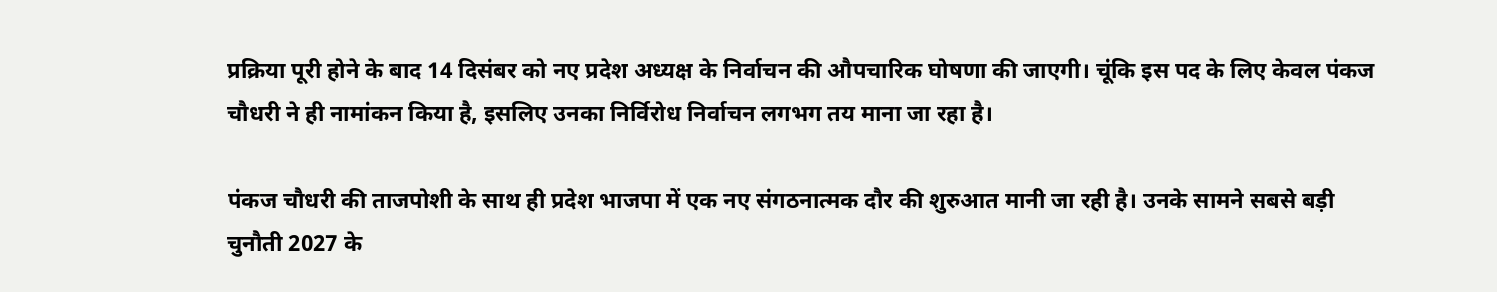प्रक्रिया पूरी होने के बाद 14 दिसंबर को नए प्रदेश अध्यक्ष के निर्वाचन की औपचारिक घोषणा की जाएगी। चूंकि इस पद के लिए केवल पंकज चौधरी ने ही नामांकन किया है, इसलिए उनका निर्विरोध निर्वाचन लगभग तय माना जा रहा है।

पंकज चौधरी की ताजपोशी के साथ ही प्रदेश भाजपा में एक नए संगठनात्मक दौर की शुरुआत मानी जा रही है। उनके सामने सबसे बड़ी चुनौती 2027 के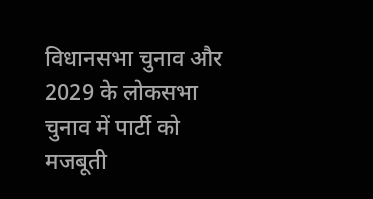विधानसभा चुनाव और 2029 के लोकसभा चुनाव में पार्टी को मजबूती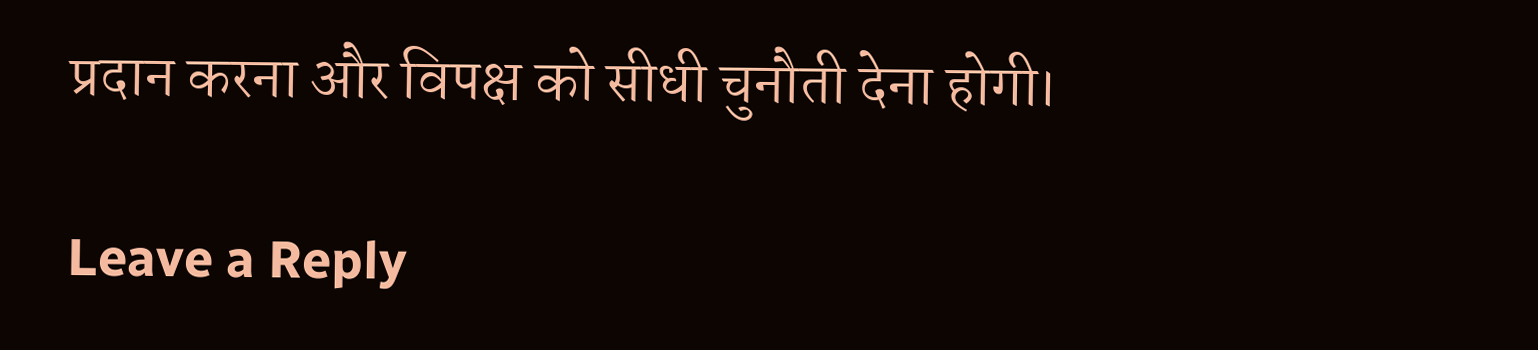प्रदान करना और विपक्ष को सीधी चुनौती देना होगी।

Leave a Reply